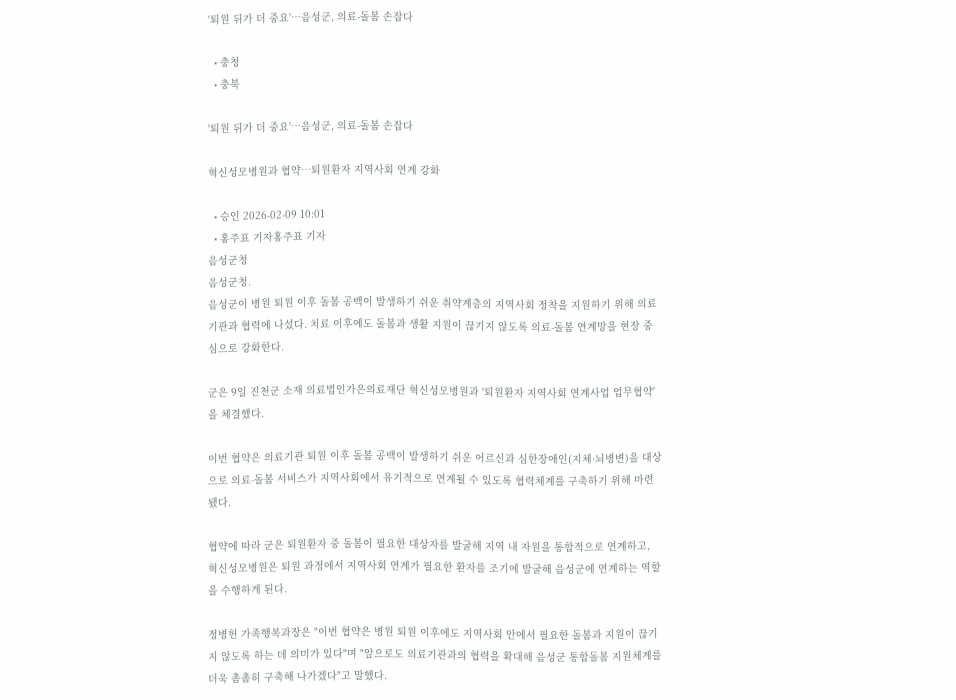'퇴원 뒤가 더 중요'…음성군, 의료-돌봄 손잡다

  • 충청
  • 충북

'퇴원 뒤가 더 중요'…음성군, 의료-돌봄 손잡다

혁신성모병원과 협약…퇴원환자 지역사회 연계 강화

  • 승인 2026-02-09 10:01
  • 홍주표 기자홍주표 기자
음성군청
음성군청.
음성군이 병원 퇴원 이후 돌봄 공백이 발생하기 쉬운 취약계층의 지역사회 정착을 지원하기 위해 의료기관과 협력에 나섰다. 치료 이후에도 돌봄과 생활 지원이 끊기지 않도록 의료-돌봄 연계망을 현장 중심으로 강화한다.

군은 9일 진천군 소재 의료법인가은의료재단 혁신성모병원과 '퇴원환자 지역사회 연계사업 업무협약'을 체결했다.

이번 협약은 의료기관 퇴원 이후 돌봄 공백이 발생하기 쉬운 어르신과 심한장애인(지체·뇌병변)을 대상으로 의료-돌봄 서비스가 지역사회에서 유기적으로 연계될 수 있도록 협력체계를 구축하기 위해 마련됐다.

협약에 따라 군은 퇴원환자 중 돌봄이 필요한 대상자를 발굴해 지역 내 자원을 통합적으로 연계하고, 혁신성모병원은 퇴원 과정에서 지역사회 연계가 필요한 환자를 조기에 발굴해 음성군에 연계하는 역할을 수행하게 된다.

정병헌 가족행복과장은 "이번 협약은 병원 퇴원 이후에도 지역사회 안에서 필요한 돌봄과 지원이 끊기지 않도록 하는 데 의미가 있다"며 "앞으로도 의료기관과의 협력을 확대해 음성군 통합돌봄 지원체계를 더욱 촘촘히 구축해 나가겠다"고 말했다.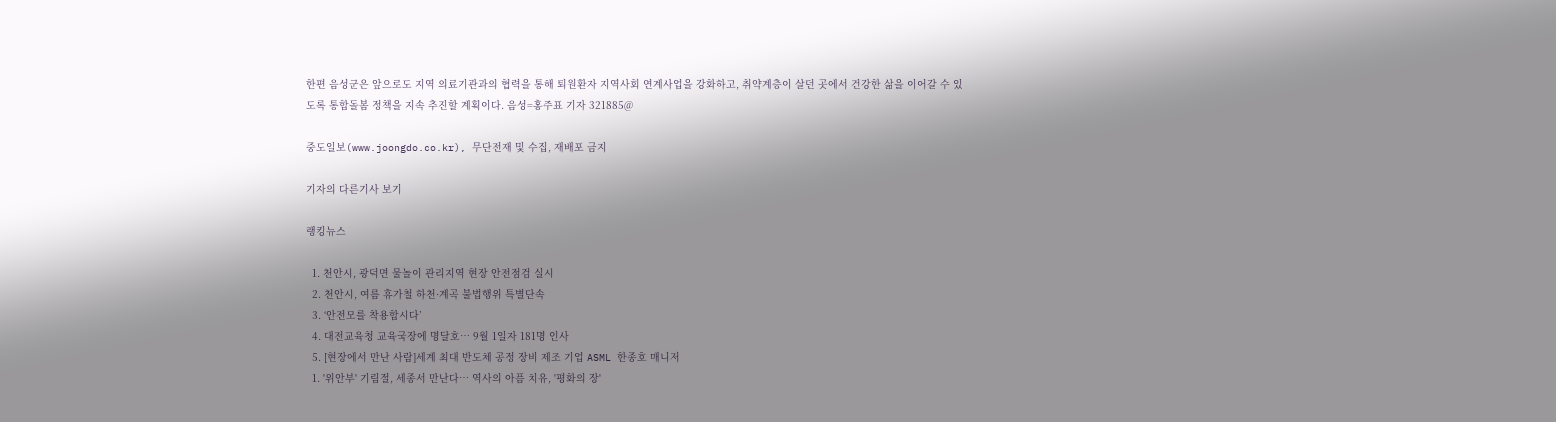한편 음성군은 앞으로도 지역 의료기관과의 협력을 통해 퇴원환자 지역사회 연계사업을 강화하고, 취약계층이 살던 곳에서 건강한 삶을 이어갈 수 있도록 통합돌봄 정책을 지속 추진할 계획이다. 음성=홍주표 기자 321885@

중도일보(www.joongdo.co.kr), 무단전재 및 수집, 재배포 금지

기자의 다른기사 보기

랭킹뉴스

  1. 천안시, 광덕면 물놀이 관리지역 현장 안전점검 실시
  2. 천안시, 여름 휴가철 하천·계곡 불법행위 특별단속
  3. ‘안전모를 착용합시다’
  4. 대전교육청 교육국장에 명달호… 9월 1일자 181명 인사
  5. [현장에서 만난 사람]세계 최대 반도체 공정 장비 제조 기업 ASML 한종호 매니저
  1. '위안부' 기림절, 세종서 만난다… 역사의 아픔 치유, '평화의 장'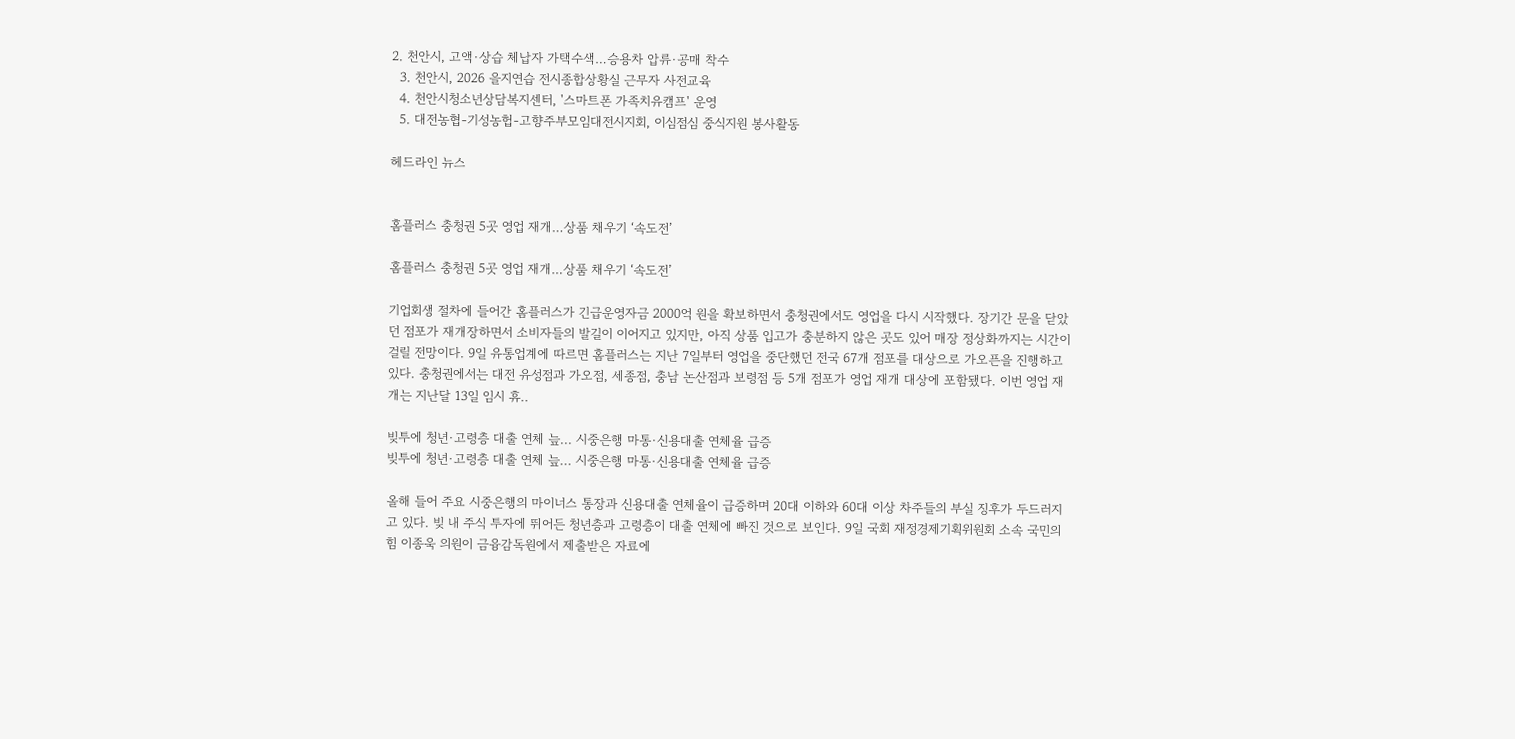2. 천안시, 고액·상습 체납자 가택수색…승용차 압류·공매 착수
  3. 천안시, 2026 을지연습 전시종합상황실 근무자 사전교육
  4. 천안시청소년상담복지센터, '스마트폰 가족치유캠프' 운영
  5. 대전농협-기성농헙-고향주부모임대전시지회, 이심점심 중식지원 봉사활동

헤드라인 뉴스


홈플러스 충청권 5곳 영업 재개…상품 채우기 ‘속도전’

홈플러스 충청권 5곳 영업 재개…상품 채우기 ‘속도전’

기업회생 절차에 들어간 홈플러스가 긴급운영자금 2000억 원을 확보하면서 충청권에서도 영업을 다시 시작했다. 장기간 문을 닫았던 점포가 재개장하면서 소비자들의 발길이 이어지고 있지만, 아직 상품 입고가 충분하지 않은 곳도 있어 매장 정상화까지는 시간이 걸릴 전망이다. 9일 유통업계에 따르면 홈플러스는 지난 7일부터 영업을 중단했던 전국 67개 점포를 대상으로 가오픈을 진행하고 있다. 충청권에서는 대전 유성점과 가오점, 세종점, 충남 논산점과 보령점 등 5개 점포가 영업 재개 대상에 포함됐다. 이번 영업 재개는 지난달 13일 임시 휴..

빚투에 청년·고령층 대출 연체 늪... 시중은행 마통·신용대출 연체율 급증
빚투에 청년·고령층 대출 연체 늪... 시중은행 마통·신용대출 연체율 급증

올해 들어 주요 시중은행의 마이너스 통장과 신용대출 연체율이 급증하며 20대 이하와 60대 이상 차주들의 부실 징후가 두드러지고 있다. 빚 내 주식 투자에 뛰어든 청년층과 고령층이 대출 연체에 빠진 것으로 보인다. 9일 국회 재정경제기획위원회 소속 국민의힘 이종욱 의원이 금융감독원에서 제출받은 자료에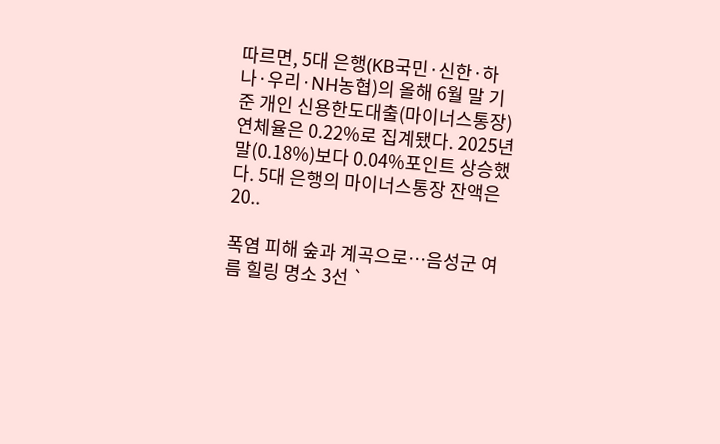따르면, 5대 은행(KB국민·신한·하나·우리·NH농협)의 올해 6월 말 기준 개인 신용한도대출(마이너스통장) 연체율은 0.22%로 집계됐다. 2025년 말(0.18%)보다 0.04%포인트 상승했다. 5대 은행의 마이너스통장 잔액은 20..

폭염 피해 숲과 계곡으로…음성군 여름 힐링 명소 3선 `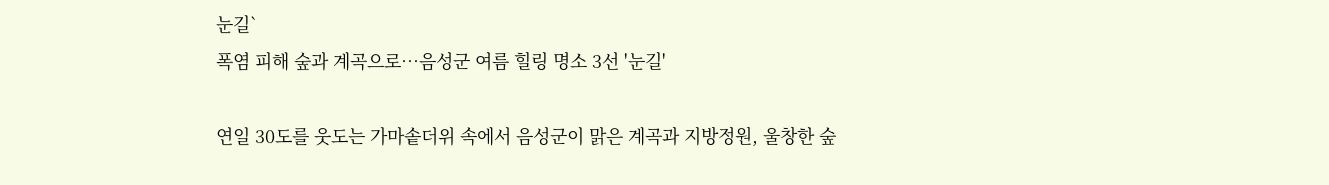눈길`
폭염 피해 숲과 계곡으로…음성군 여름 힐링 명소 3선 '눈길'

연일 30도를 웃도는 가마솥더위 속에서 음성군이 맑은 계곡과 지방정원, 울창한 숲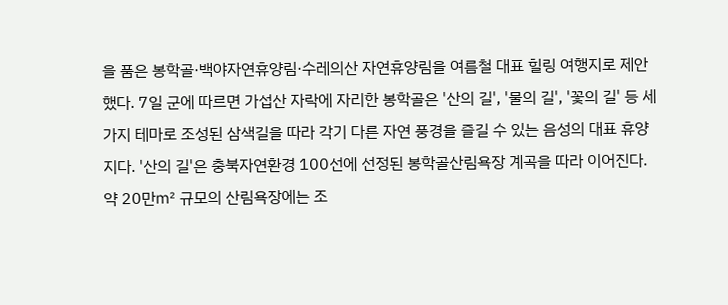을 품은 봉학골·백야자연휴양림·수레의산 자연휴양림을 여름철 대표 힐링 여행지로 제안했다. 7일 군에 따르면 가섭산 자락에 자리한 봉학골은 '산의 길', '물의 길', '꽃의 길' 등 세 가지 테마로 조성된 삼색길을 따라 각기 다른 자연 풍경을 즐길 수 있는 음성의 대표 휴양지다. '산의 길'은 충북자연환경 100선에 선정된 봉학골산림욕장 계곡을 따라 이어진다. 약 20만㎡ 규모의 산림욕장에는 조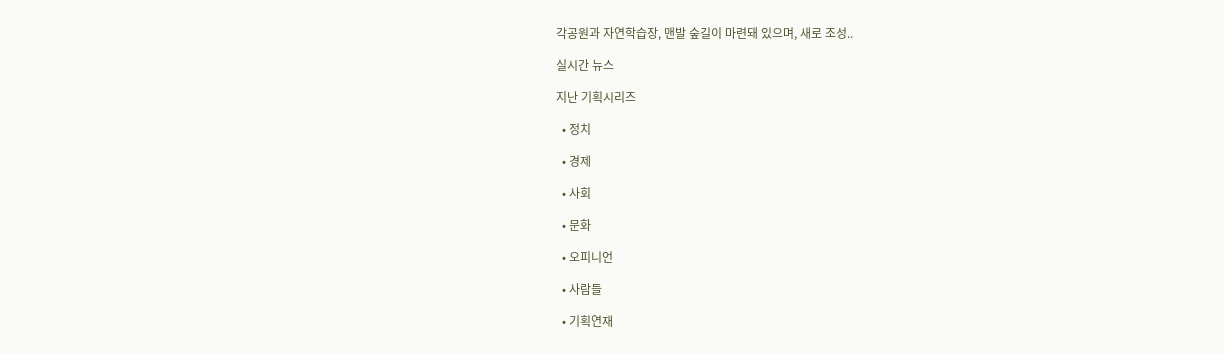각공원과 자연학습장, 맨발 숲길이 마련돼 있으며, 새로 조성..

실시간 뉴스

지난 기획시리즈

  • 정치

  • 경제

  • 사회

  • 문화

  • 오피니언

  • 사람들

  • 기획연재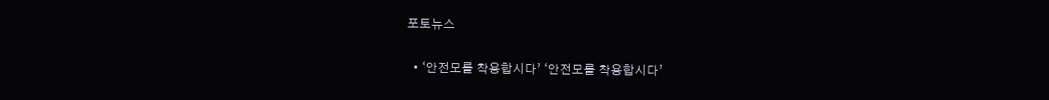포토뉴스

  • ‘안전모를 착용합시다’ ‘안전모를 착용합시다’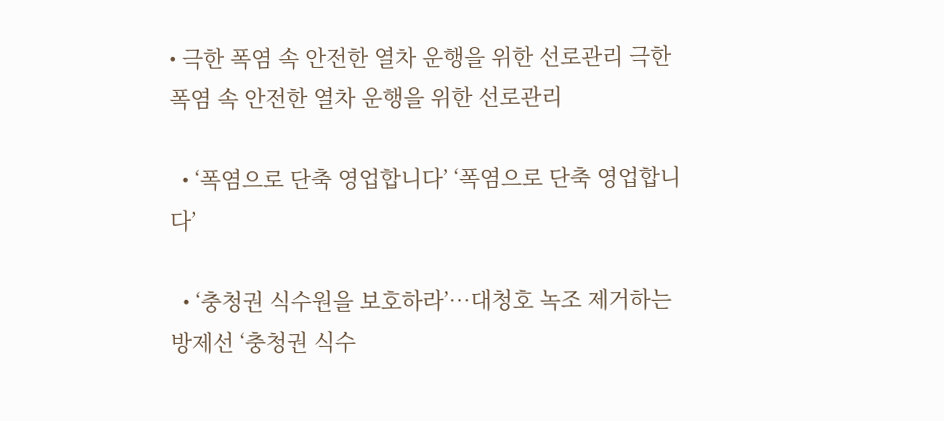• 극한 폭염 속 안전한 열차 운행을 위한 선로관리 극한 폭염 속 안전한 열차 운행을 위한 선로관리

  • ‘폭염으로 단축 영업합니다’ ‘폭염으로 단축 영업합니다’

  • ‘충청권 식수원을 보호하라’…대청호 녹조 제거하는 방제선 ‘충청권 식수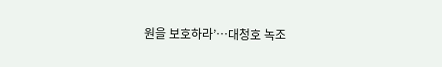원을 보호하라’…대청호 녹조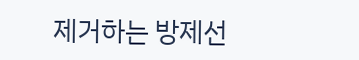제거하는 방제선